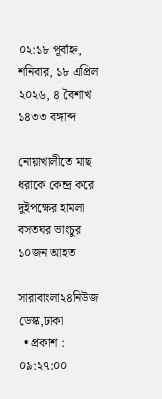০২:১৮ পূর্বাহ্ন, শনিবার, ১৮ এপ্রিল ২০২৬, ৪ বৈশাখ ১৪৩৩ বঙ্গাব্দ

নোয়াখালীতে মাছ ধরাকে কেন্দ্র করে দুইপক্ষের হামলা বসতঘর ভাংচুর ১০জন আহত

সারাবাংলা২৪নিউজ ডেস্ক,ঢাকা
  • প্রকাশ : ০৯:২৭:০০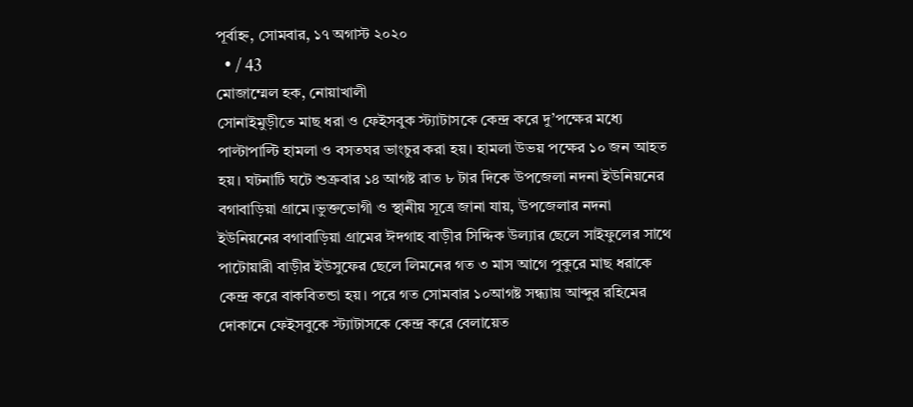পূর্বাহ্ন, সোমবার, ১৭ অগাস্ট ২০২০
  • / 43
মোজাম্মেল হক, নোয়াখালী
সোনাইমুড়ীতে মাছ ধরা ও ফেইসবুক স্ট্যাটাসকে কেন্দ্র করে দু’পক্ষের মধ্যে পাল্টাপাল্টি হামলা ও বসতঘর ভাংচুর করা হয়। হামলা উভয় পক্ষের ১০ জন আহত হয়। ঘটনাটি ঘটে শুক্রবার ১৪ আগষ্ট রাত ৮ টার দিকে উপজেলা নদনা ইউনিয়নের বগাবাড়িয়া গ্রামে।ভুক্তভোগী ও স্থানীয় সূত্রে জানা যায়, উপজেলার নদনা ইউনিয়নের বগাবাড়িয়া গ্রামের ঈদগাহ বাড়ীর সিদ্দিক উল্যার ছেলে সাইফুলের সাথে পাটোয়ারী বাড়ীর ইউসুফের ছেলে লিমনের গত ৩ মাস আগে পুকুরে মাছ ধরাকে কেন্দ্র করে বাকবিতন্ডা হয়। পরে গত সোমবার ১০আগষ্ট সন্ধ্যায় আব্দুর রহিমের দোকানে ফেইসবুকে স্ট্যাটাসকে কেন্দ্র করে বেলায়েত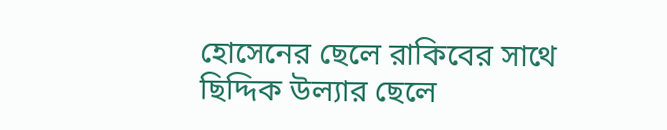হোসেনের ছেলে রাকিবের সাথে ছিদ্দিক উল্যার ছেলে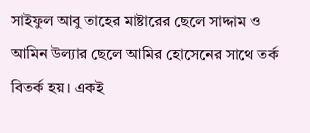সাইফুল আবু তাহের মাষ্টারের ছেলে সাদ্দাম ও আমিন উল্যার ছেলে আমির হোসেনের সাথে তর্ক বিতর্ক হয়। একই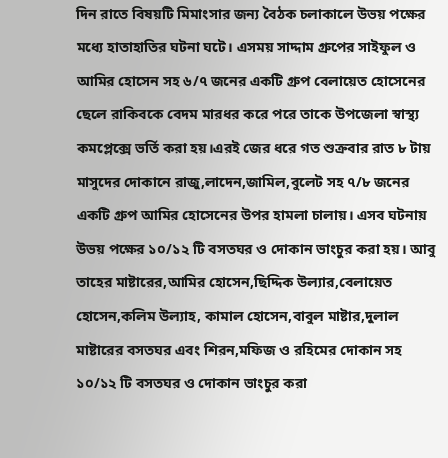দিন রাতে বিষয়টি মিমাংসার জন্য বৈঠক চলাকালে উভয় পক্ষের মধ্যে হাতাহাতির ঘটনা ঘটে। এসময় সাদ্দাম গ্রুপের সাইফুল ও আমির হোসেন সহ ৬/৭ জনের একটি গ্রুপ বেলায়েত হোসেনের ছেলে রাকিবকে বেদম মারধর করে পরে তাকে উপজেলা স্বাস্থ্য কমপ্লেক্সে ভর্তি করা হয়।এরই জের ধরে গত শুক্রবার রাত ৮ টায় মাসুদের দোকানে রাজু,লাদেন,জামিল,বুলেট সহ ৭/৮ জনের একটি গ্রুপ আমির হোসেনের উপর হামলা চালায়। এসব ঘটনায় উভয় পক্ষের ১০/১২ টি বসতঘর ও দোকান ভাংচুর করা হয়। আবু তাহের মাষ্টারের,আমির হোসেন,ছিদ্দিক উল্যার,বেলায়েত হোসেন,কলিম উল্যাহ, কামাল হোসেন,বাবুল মাষ্টার,দুলাল মাষ্টারের বসতঘর এবং শিরন,মফিজ ও রহিমের দোকান সহ ১০/১২ টি বসতঘর ও দোকান ভাংচুর করা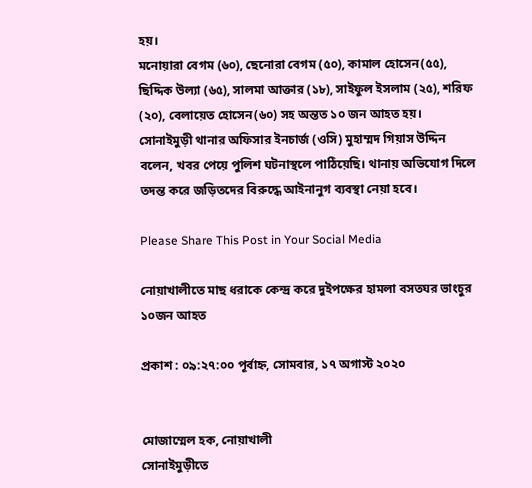হয়।
মনোয়ারা বেগম (৬০), ছেনোরা বেগম (৫০), কামাল হোসেন(৫৫), ছিদ্দিক উল্যা (৬৫), সালমা আক্তার (১৮), সাইফুল ইসলাম (২৫), শরিফ (২০), বেলায়েত হোসেন(৬০) সহ অন্তত ১০ জন আহত হয়।
সোনাইমুড়ী থানার অফিসার ইনচার্জ (ওসি) মুহাম্মদ গিয়াস উদ্দিন বলেন, খবর পেয়ে পুলিশ ঘটনাস্থলে পাঠিয়েছি। থানায় অভিযোগ দিলে তদন্ত করে জড়িতদের বিরুদ্ধে আইনানুগ ব্যবস্থা নেয়া হবে।

Please Share This Post in Your Social Media

নোয়াখালীতে মাছ ধরাকে কেন্দ্র করে দুইপক্ষের হামলা বসতঘর ভাংচুর ১০জন আহত

প্রকাশ : ০৯:২৭:০০ পূর্বাহ্ন, সোমবার, ১৭ অগাস্ট ২০২০


মোজাম্মেল হক, নোয়াখালী
সোনাইমুড়ীতে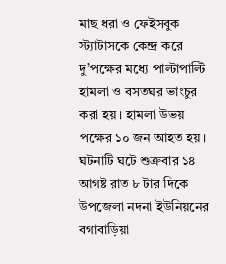মাছ ধরা ও ফেইসবুক স্ট্যাটাসকে কেন্দ্র করে দু’পক্ষের মধ্যে পাল্টাপাল্টি হামলা ও বসতঘর ভাংচুর করা হয়। হামলা উভয় পক্ষের ১০ জন আহত হয়। ঘটনাটি ঘটে শুক্রবার ১৪ আগষ্ট রাত ৮ টার দিকে উপজেলা নদনা ইউনিয়নের বগাবাড়িয়া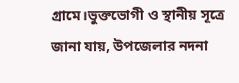গ্রামে।ভুক্তভোগী ও স্থানীয় সূত্রে জানা যায়, উপজেলার নদনা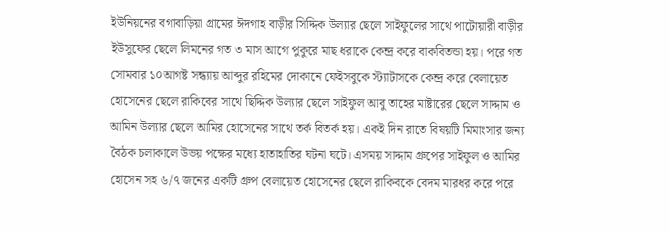ইউনিয়নের বগাবাড়িয়া গ্রামের ঈদগাহ বাড়ীর সিদ্দিক উল্যার ছেলে সাইফুলের সাথে পাটোয়ারী বাড়ীর ইউসুফের ছেলে লিমনের গত ৩ মাস আগে পুকুরে মাছ ধরাকে কেন্দ্র করে বাকবিতন্ডা হয়। পরে গত সোমবার ১০আগষ্ট সন্ধ্যায় আব্দুর রহিমের দোকানে ফেইসবুকে স্ট্যাটাসকে কেন্দ্র করে বেলায়েত হোসেনের ছেলে রাকিবের সাথে ছিদ্দিক উল্যার ছেলে সাইফুল আবু তাহের মাষ্টারের ছেলে সাদ্দাম ও আমিন উল্যার ছেলে আমির হোসেনের সাথে তর্ক বিতর্ক হয়। একই দিন রাতে বিষয়টি মিমাংসার জন্য বৈঠক চলাকালে উভয় পক্ষের মধ্যে হাতাহাতির ঘটনা ঘটে। এসময় সাদ্দাম গ্রুপের সাইফুল ও আমির হোসেন সহ ৬/৭ জনের একটি গ্রুপ বেলায়েত হোসেনের ছেলে রাকিবকে বেদম মারধর করে পরে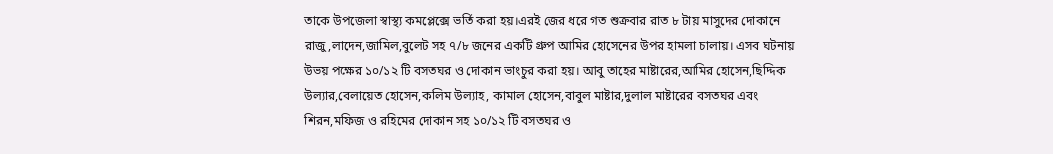তাকে উপজেলা স্বাস্থ্য কমপ্লেক্সে ভর্তি করা হয়।এরই জের ধরে গত শুক্রবার রাত ৮ টায় মাসুদের দোকানে রাজু,লাদেন,জামিল,বুলেট সহ ৭/৮ জনের একটি গ্রুপ আমির হোসেনের উপর হামলা চালায়। এসব ঘটনায় উভয় পক্ষের ১০/১২ টি বসতঘর ও দোকান ভাংচুর করা হয়। আবু তাহের মাষ্টারের,আমির হোসেন,ছিদ্দিক উল্যার,বেলায়েত হোসেন,কলিম উল্যাহ, কামাল হোসেন,বাবুল মাষ্টার,দুলাল মাষ্টারের বসতঘর এবং শিরন,মফিজ ও রহিমের দোকান সহ ১০/১২ টি বসতঘর ও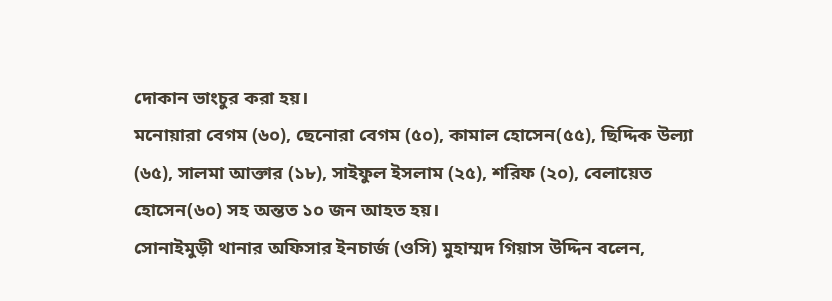দোকান ভাংচুর করা হয়।
মনোয়ারা বেগম (৬০), ছেনোরা বেগম (৫০), কামাল হোসেন(৫৫), ছিদ্দিক উল্যা (৬৫), সালমা আক্তার (১৮), সাইফুল ইসলাম (২৫), শরিফ (২০), বেলায়েত হোসেন(৬০) সহ অন্তত ১০ জন আহত হয়।
সোনাইমুড়ী থানার অফিসার ইনচার্জ (ওসি) মুহাম্মদ গিয়াস উদ্দিন বলেন,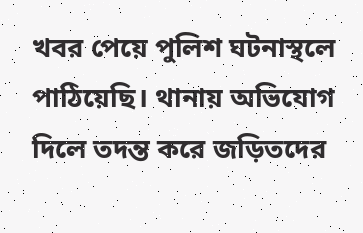খবর পেয়ে পুলিশ ঘটনাস্থলে পাঠিয়েছি। থানায় অভিযোগ দিলে তদন্ত করে জড়িতদের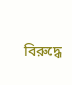বিরুদ্ধে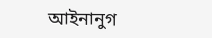আইনানুগ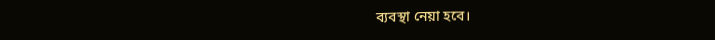ব্যবস্থা নেয়া হবে।